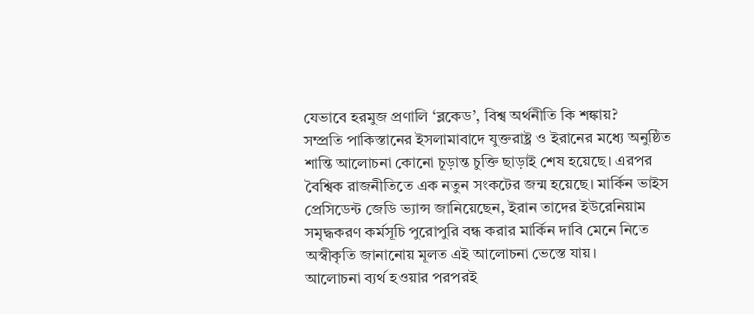যেভাবে হরমুজ প্রণালি ‘ব্লকেড’, বিশ্ব অর্থনীতি কি শঙ্কায়?
সম্প্রতি পাকিস্তানের ইসলামাবাদে যুক্তরাষ্ট্র ও ইরানের মধ্যে অনুষ্ঠিত শান্তি আলোচনা কোনো চূড়ান্ত চুক্তি ছাড়াই শেষ হয়েছে। এরপর বৈশ্বিক রাজনীতিতে এক নতুন সংকটের জন্ম হয়েছে। মার্কিন ভাইস প্রেসিডেন্ট জেডি ভ্যান্স জানিয়েছেন, ইরান তাদের ইউরেনিয়াম সমৃদ্ধকরণ কর্মসূচি পুরোপুরি বন্ধ করার মার্কিন দাবি মেনে নিতে অস্বীকৃতি জানানোয় মূলত এই আলোচনা ভেস্তে যায়।
আলোচনা ব্যর্থ হওয়ার পরপরই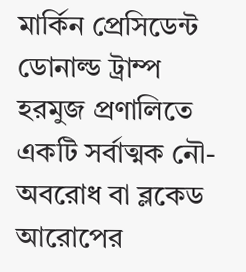মার্কিন প্রেসিডেন্ট ডোনাল্ড ট্রাম্প হরমুজ প্রণালিতে একটি সর্বাত্মক নৌ-অবরোধ বা ব্লকেড আরোপের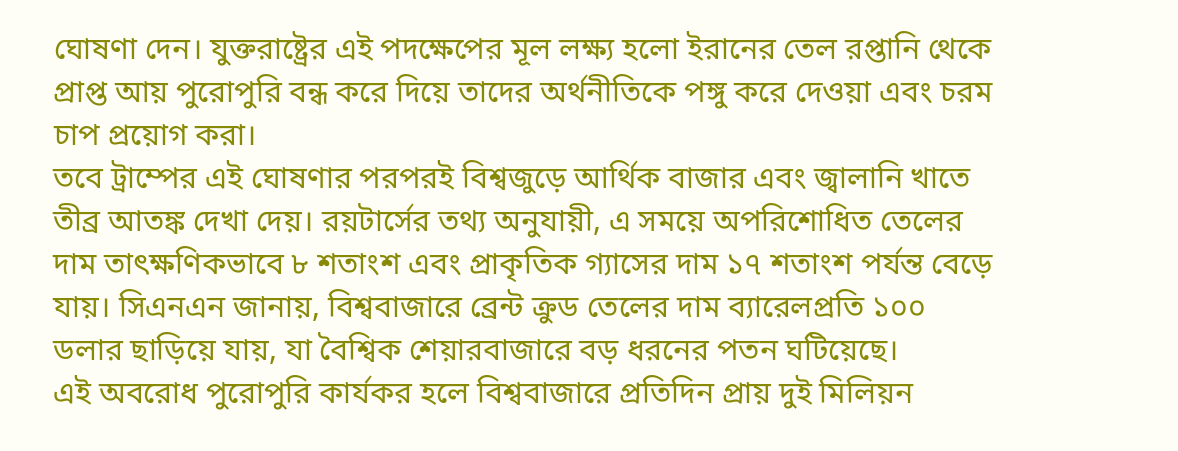ঘোষণা দেন। যুক্তরাষ্ট্রের এই পদক্ষেপের মূল লক্ষ্য হলো ইরানের তেল রপ্তানি থেকে প্রাপ্ত আয় পুরোপুরি বন্ধ করে দিয়ে তাদের অর্থনীতিকে পঙ্গু করে দেওয়া এবং চরম চাপ প্রয়োগ করা।
তবে ট্রাম্পের এই ঘোষণার পরপরই বিশ্বজুড়ে আর্থিক বাজার এবং জ্বালানি খাতে তীব্র আতঙ্ক দেখা দেয়। রয়টার্সের তথ্য অনুযায়ী, এ সময়ে অপরিশোধিত তেলের দাম তাৎক্ষণিকভাবে ৮ শতাংশ এবং প্রাকৃতিক গ্যাসের দাম ১৭ শতাংশ পর্যন্ত বেড়ে যায়। সিএনএন জানায়, বিশ্ববাজারে ব্রেন্ট ক্রুড তেলের দাম ব্যারেলপ্রতি ১০০ ডলার ছাড়িয়ে যায়, যা বৈশ্বিক শেয়ারবাজারে বড় ধরনের পতন ঘটিয়েছে।
এই অবরোধ পুরোপুরি কার্যকর হলে বিশ্ববাজারে প্রতিদিন প্রায় দুই মিলিয়ন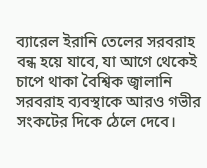ব্যারেল ইরানি তেলের সরবরাহ বন্ধ হয়ে যাবে, যা আগে থেকেই চাপে থাকা বৈশ্বিক জ্বালানি সরবরাহ ব্যবস্থাকে আরও গভীর সংকটের দিকে ঠেলে দেবে।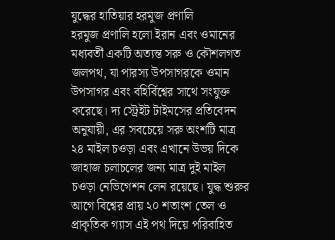যুদ্ধের হাতিয়ার হরমুজ প্রণালি
হরমুজ প্রণালি হলো ইরান এবং ওমানের মধ্যবর্তী একটি অত্যন্ত সরু ও কৌশলগত জলপথ, যা পারস্য উপসাগরকে ওমান উপসাগর এবং বহির্বিশ্বের সাথে সংযুক্ত করেছে। দ্য স্ট্রেইট টাইমসের প্রতিবেদন অনুযায়ী, এর সবচেয়ে সরু অংশটি মাত্র ২৪ মাইল চওড়া এবং এখানে উভয় দিকে জাহাজ চলাচলের জন্য মাত্র দুই মাইল চওড়া নেভিগেশন লেন রয়েছে। যুদ্ধ শুরুর আগে বিশ্বের প্রায় ২০ শতাংশ তেল ও প্রাকৃতিক গ্যাস এই পথ দিয়ে পরিবাহিত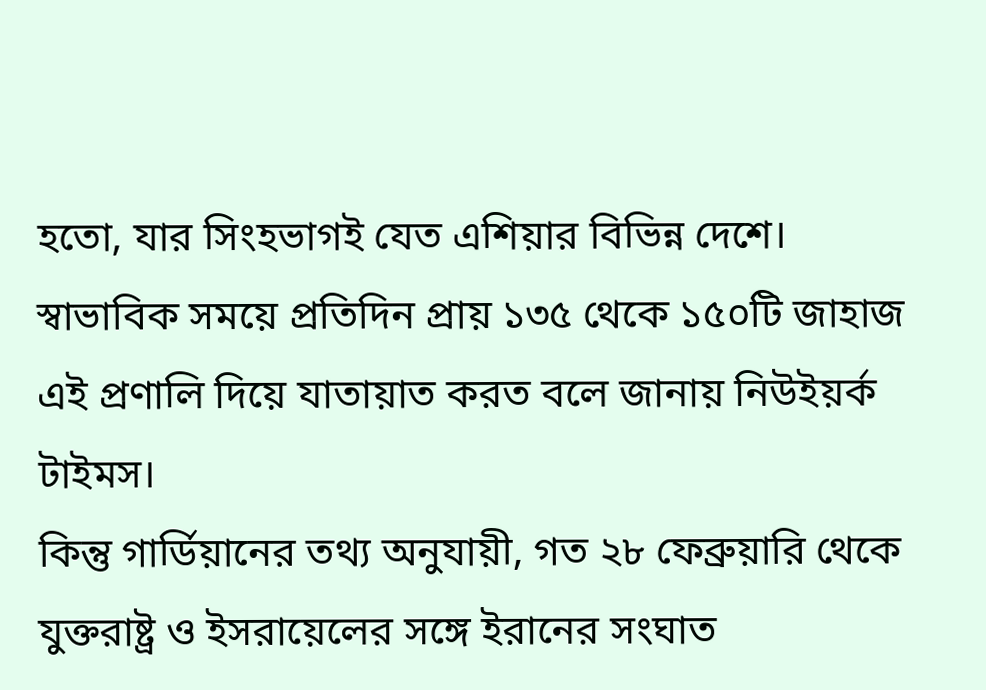হতো, যার সিংহভাগই যেত এশিয়ার বিভিন্ন দেশে।
স্বাভাবিক সময়ে প্রতিদিন প্রায় ১৩৫ থেকে ১৫০টি জাহাজ এই প্রণালি দিয়ে যাতায়াত করত বলে জানায় নিউইয়র্ক টাইমস।
কিন্তু গার্ডিয়ানের তথ্য অনুযায়ী, গত ২৮ ফেব্রুয়ারি থেকে যুক্তরাষ্ট্র ও ইসরায়েলের সঙ্গে ইরানের সংঘাত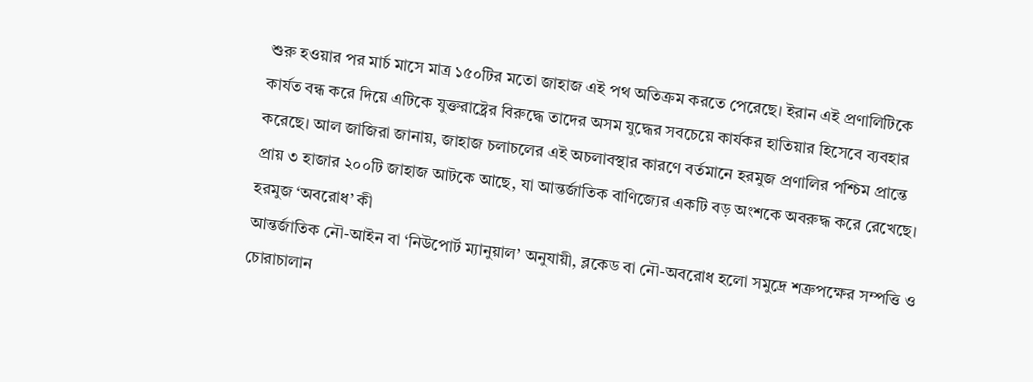শুরু হওয়ার পর মার্চ মাসে মাত্র ১৫০টির মতো জাহাজ এই পথ অতিক্রম করতে পেরেছে। ইরান এই প্রণালিটিকে কার্যত বন্ধ করে দিয়ে এটিকে যুক্তরাষ্ট্রের বিরুদ্ধে তাদের অসম যুদ্ধের সবচেয়ে কার্যকর হাতিয়ার হিসেবে ব্যবহার করেছে। আল জাজিরা জানায়, জাহাজ চলাচলের এই অচলাবস্থার কারণে বর্তমানে হরমুজ প্রণালির পশ্চিম প্রান্তে প্রায় ৩ হাজার ২০০টি জাহাজ আটকে আছে, যা আন্তর্জাতিক বাণিজ্যের একটি বড় অংশকে অবরুদ্ধ করে রেখেছে।
হরমুজ ‘অবরোধ’ কী
আন্তর্জাতিক নৌ-আইন বা ‘নিউপোর্ট ম্যানুয়াল’ অনুযায়ী, ব্লকেড বা নৌ-অবরোধ হলো সমুদ্রে শত্রুপক্ষের সম্পত্তি ও চোরাচালান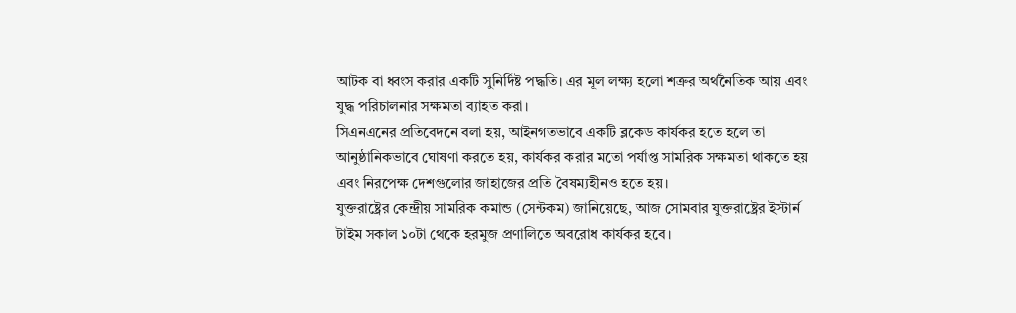আটক বা ধ্বংস করার একটি সুনির্দিষ্ট পদ্ধতি। এর মূল লক্ষ্য হলো শত্রুর অর্থনৈতিক আয় এবং যুদ্ধ পরিচালনার সক্ষমতা ব্যাহত করা।
সিএনএনের প্রতিবেদনে বলা হয়, আইনগতভাবে একটি ব্লকেড কার্যকর হতে হলে তা আনুষ্ঠানিকভাবে ঘোষণা করতে হয়, কার্যকর করার মতো পর্যাপ্ত সামরিক সক্ষমতা থাকতে হয় এবং নিরপেক্ষ দেশগুলোর জাহাজের প্রতি বৈষম্যহীনও হতে হয়।
যুক্তরাষ্ট্রের কেন্দ্রীয় সামরিক কমান্ড (সেন্টকম) জানিয়েছে, আজ সোমবার যুক্তরাষ্ট্রের ইস্টার্ন টাইম সকাল ১০টা থেকে হরমুজ প্রণালিতে অবরোধ কার্যকর হবে।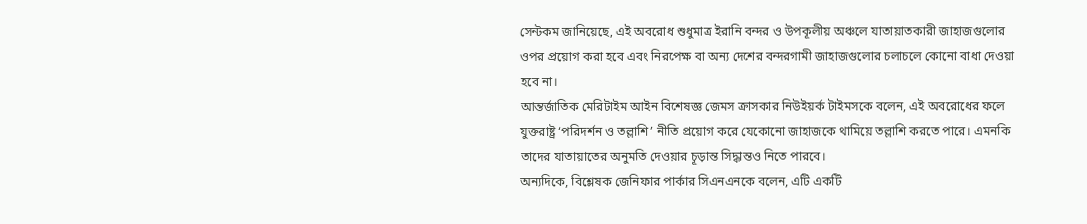সেন্টকম জানিয়েছে, এই অবরোধ শুধুমাত্র ইরানি বন্দর ও উপকূলীয় অঞ্চলে যাতায়াতকারী জাহাজগুলোর ওপর প্রয়োগ করা হবে এবং নিরপেক্ষ বা অন্য দেশের বন্দরগামী জাহাজগুলোর চলাচলে কোনো বাধা দেওয়া হবে না।
আন্তর্জাতিক মেরিটাইম আইন বিশেষজ্ঞ জেমস ক্রাসকার নিউইয়র্ক টাইমসকে বলেন, এই অবরোধের ফলে যুক্তরাষ্ট্র ‘পরিদর্শন ও তল্লাশি’ নীতি প্রয়োগ করে যেকোনো জাহাজকে থামিয়ে তল্লাশি করতে পারে। এমনকি তাদের যাতায়াতের অনুমতি দেওয়ার চূড়ান্ত সিদ্ধান্তও নিতে পারবে।
অন্যদিকে, বিশ্লেষক জেনিফার পার্কার সিএনএনকে বলেন, এটি একটি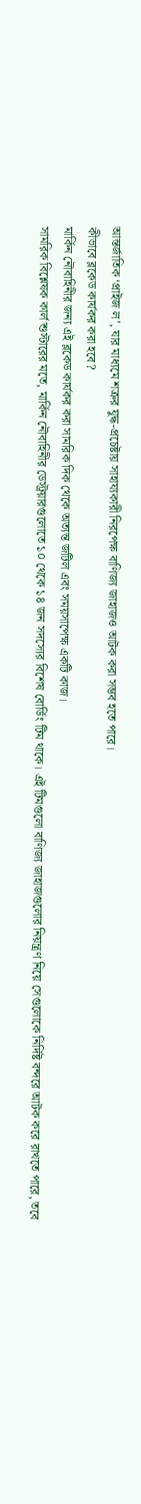আন্তর্জাতিক ‘প্রাইজ ল’, যার মাধ্যমে শত্রুর যুদ্ধ-প্রচেষ্টায় সাহায্যকারী নিরপেক্ষ বাণিজ্য জাহাজও আটক করা সম্ভব হতে পারে।
কীভাবে ব্লকেড কার্যকর করা হবে?
মার্কিন নৌবাহিনীর জন্য এই ব্লকেড কার্যকর করা সামরিক দিক থেকে অত্যন্ত জটিল এবং সময়সাপেক্ষ একটি কাজ।
সামরিক বিশ্লেষক কার্ল শুস্টারের মতে, মার্কিন নৌবাহিনীর ডেস্ট্রয়ারগুলোতে ১০ থেকে ১৪ জন সদস্যের বিশেষ বোর্ডিং টিম থাকে। এই টিমগুলো বাণিজ্য জাহাজগুলোর নিয়ন্ত্রণ নিয়ে সেগুলোকে নির্দিষ্ট বন্দরে আটক করে রাখতে পারে, তবে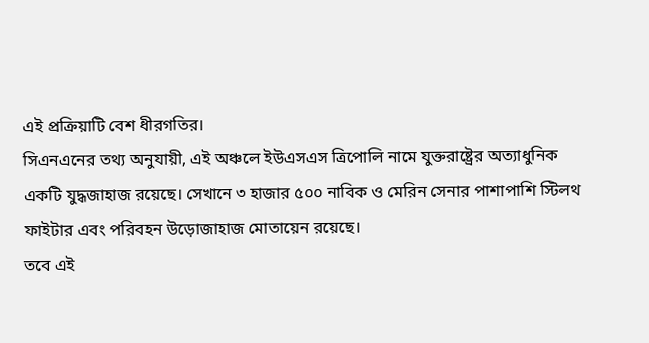এই প্রক্রিয়াটি বেশ ধীরগতির।
সিএনএনের তথ্য অনুযায়ী, এই অঞ্চলে ইউএসএস ত্রিপোলি নামে যুক্তরাষ্ট্রের অত্যাধুনিক একটি যুদ্ধজাহাজ রয়েছে। সেখানে ৩ হাজার ৫০০ নাবিক ও মেরিন সেনার পাশাপাশি স্টিলথ ফাইটার এবং পরিবহন উড়োজাহাজ মোতায়েন রয়েছে।
তবে এই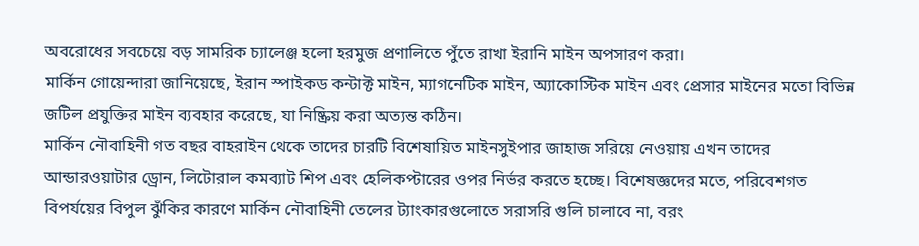অবরোধের সবচেয়ে বড় সামরিক চ্যালেঞ্জ হলো হরমুজ প্রণালিতে পুঁতে রাখা ইরানি মাইন অপসারণ করা।
মার্কিন গোয়েন্দারা জানিয়েছে, ইরান স্পাইকড কন্টাক্ট মাইন, ম্যাগনেটিক মাইন, অ্যাকোস্টিক মাইন এবং প্রেসার মাইনের মতো বিভিন্ন জটিল প্রযুক্তির মাইন ব্যবহার করেছে, যা নিষ্ক্রিয় করা অত্যন্ত কঠিন।
মার্কিন নৌবাহিনী গত বছর বাহরাইন থেকে তাদের চারটি বিশেষায়িত মাইনসুইপার জাহাজ সরিয়ে নেওয়ায় এখন তাদের আন্ডারওয়াটার ড্রোন, লিটোরাল কমব্যাট শিপ এবং হেলিকপ্টারের ওপর নির্ভর করতে হচ্ছে। বিশেষজ্ঞদের মতে, পরিবেশগত বিপর্যয়ের বিপুল ঝুঁকির কারণে মার্কিন নৌবাহিনী তেলের ট্যাংকারগুলোতে সরাসরি গুলি চালাবে না, বরং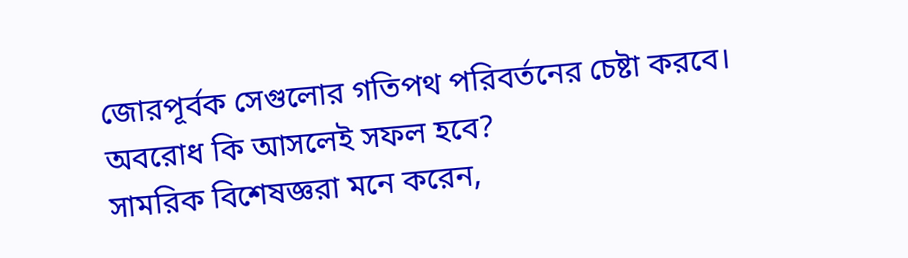জোরপূর্বক সেগুলোর গতিপথ পরিবর্তনের চেষ্টা করবে।
অবরোধ কি আসলেই সফল হবে?
সামরিক বিশেষজ্ঞরা মনে করেন,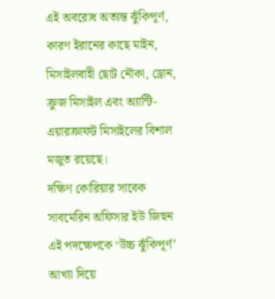এই অবরোধ অত্যন্ত ঝুঁকিপূর্ণ, কারণ ইরানের কাছে মাইন, মিসাইলবাহী ছোট নৌকা, ড্রোন, ক্রুজ মিসাইল এবং অ্যান্টি-এয়ারক্রাফট মিসাইলের বিশাল মজুত রয়েছে।
দক্ষিণ কোরিয়ার সাবেক সাবমেরিন অফিসার ইউ জিহুন এই পদক্ষেপকে ‘উচ্চ ঝুঁকিপূর্ণ’ আখ্যা দিয়ে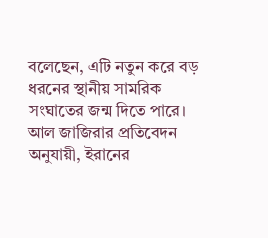বলেছেন, এটি নতুন করে বড় ধরনের স্থানীয় সামরিক সংঘাতের জন্ম দিতে পারে।
আল জাজিরার প্রতিবেদন অনুযায়ী, ইরানের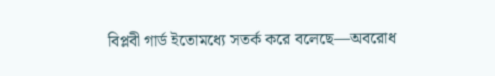বিপ্লবী গার্ড ইতোমধ্যে সতর্ক করে বলেছে—অবরোধ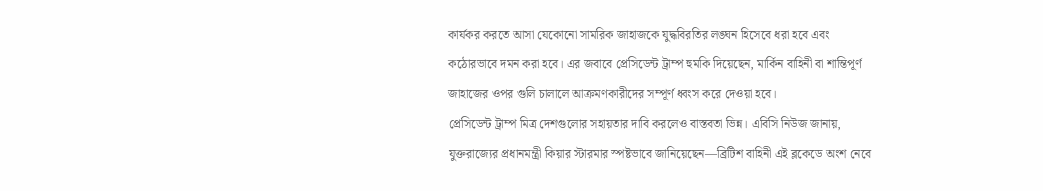কার্যকর করতে আসা যেকোনো সামরিক জাহাজকে যুদ্ধবিরতির লঙ্ঘন হিসেবে ধরা হবে এবং কঠোরভাবে দমন করা হবে। এর জবাবে প্রেসিডেন্ট ট্রাম্প হুমকি দিয়েছেন, মার্কিন বাহিনী বা শান্তিপূর্ণ জাহাজের ওপর গুলি চালালে আক্রমণকারীদের সম্পূর্ণ ধ্বংস করে দেওয়া হবে।
প্রেসিডেন্ট ট্রাম্প মিত্র দেশগুলোর সহায়তার দাবি করলেও বাস্তবতা ভিন্ন। এবিসি নিউজ জানায়, যুক্তরাজ্যের প্রধানমন্ত্রী কিয়ার স্টারমার স্পষ্টভাবে জানিয়েছেন—ব্রিটিশ বাহিনী এই ব্লকেডে অংশ নেবে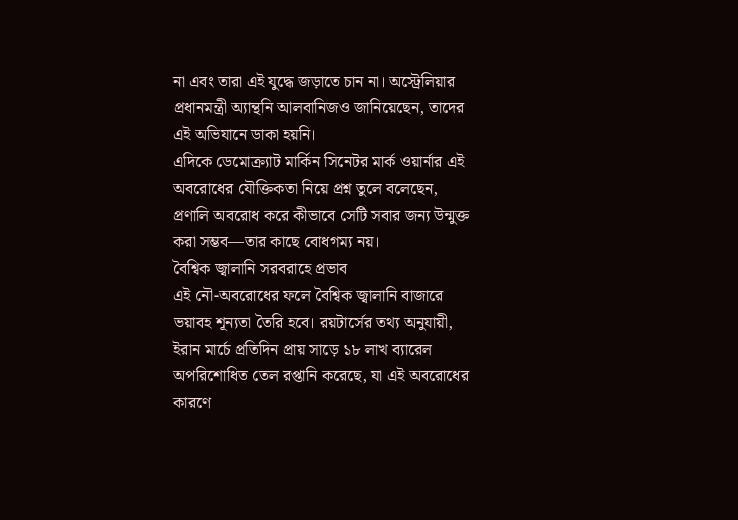না এবং তারা এই যুদ্ধে জড়াতে চান না। অস্ট্রেলিয়ার প্রধানমন্ত্রী অ্যান্থনি আলবানিজও জানিয়েছেন, তাদের এই অভিযানে ডাকা হয়নি।
এদিকে ডেমোক্র্যাট মার্কিন সিনেটর মার্ক ওয়ার্নার এই অবরোধের যৌক্তিকতা নিয়ে প্রশ্ন তুলে বলেছেন, প্রণালি অবরোধ করে কীভাবে সেটি সবার জন্য উন্মুক্ত করা সম্ভব—তার কাছে বোধগম্য নয়।
বৈশ্বিক জ্বালানি সরবরাহে প্রভাব
এই নৌ-অবরোধের ফলে বৈশ্বিক জ্বালানি বাজারে ভয়াবহ শূন্যতা তৈরি হবে। রয়টার্সের তথ্য অনুযায়ী, ইরান মার্চে প্রতিদিন প্রায় সাড়ে ১৮ লাখ ব্যারেল অপরিশোধিত তেল রপ্তানি করেছে, যা এই অবরোধের কারণে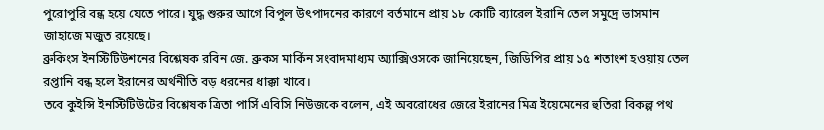পুরোপুরি বন্ধ হয়ে যেতে পারে। যুদ্ধ শুরুর আগে বিপুল উৎপাদনের কারণে বর্তমানে প্রায় ১৮ কোটি ব্যারেল ইরানি তেল সমুদ্রে ভাসমান জাহাজে মজুত রয়েছে।
ব্রুকিংস ইনস্টিটিউশনের বিশ্লেষক রবিন জে. ব্রুকস মার্কিন সংবাদমাধ্যম অ্যাক্সিওসকে জানিয়েছেন, জিডিপির প্রায় ১৫ শতাংশ হওয়ায় তেল রপ্তানি বন্ধ হলে ইরানের অর্থনীতি বড় ধরনের ধাক্কা খাবে।
তবে কুইন্সি ইনস্টিটিউটের বিশ্লেষক ত্রিতা পার্সি এবিসি নিউজকে বলেন, এই অবরোধের জেরে ইরানের মিত্র ইয়েমেনের হুতিরা বিকল্প পথ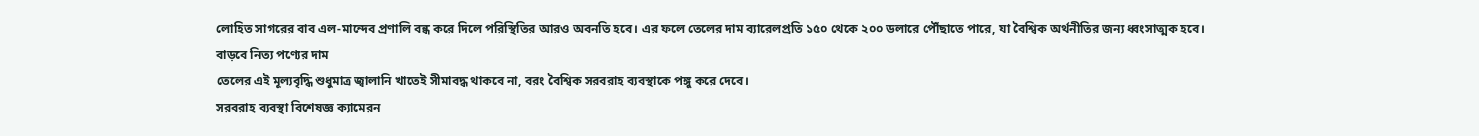লোহিত সাগরের বাব এল-মান্দেব প্রণালি বন্ধ করে দিলে পরিস্থিতির আরও অবনতি হবে। এর ফলে তেলের দাম ব্যারেলপ্রতি ১৫০ থেকে ২০০ ডলারে পৌঁছাতে পারে, যা বৈশ্বিক অর্থনীতির জন্য ধ্বংসাত্মক হবে।
বাড়বে নিত্য পণ্যের দাম
তেলের এই মূল্যবৃদ্ধি শুধুমাত্র জ্বালানি খাতেই সীমাবদ্ধ থাকবে না, বরং বৈশ্বিক সরবরাহ ব্যবস্থাকে পঙ্গু করে দেবে।
সরবরাহ ব্যবস্থা বিশেষজ্ঞ ক্যামেরন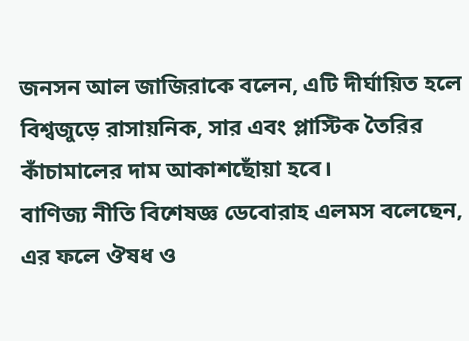জনসন আল জাজিরাকে বলেন, এটি দীর্ঘায়িত হলে বিশ্বজুড়ে রাসায়নিক, সার এবং প্লাস্টিক তৈরির কাঁচামালের দাম আকাশছোঁয়া হবে।
বাণিজ্য নীতি বিশেষজ্ঞ ডেবোরাহ এলমস বলেছেন, এর ফলে ঔষধ ও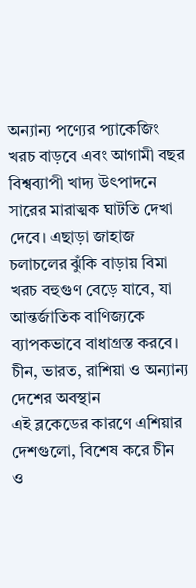অন্যান্য পণ্যের প্যাকেজিং খরচ বাড়বে এবং আগামী বছর বিশ্বব্যাপী খাদ্য উৎপাদনে সারের মারাত্মক ঘাটতি দেখা দেবে। এছাড়া জাহাজ চলাচলের ঝুঁকি বাড়ায় বিমা খরচ বহুগুণ বেড়ে যাবে, যা আন্তর্জাতিক বাণিজ্যকে ব্যাপকভাবে বাধাগ্রস্ত করবে।
চীন, ভারত, রাশিয়া ও অন্যান্য দেশের অবস্থান
এই ব্লকেডের কারণে এশিয়ার দেশগুলো, বিশেষ করে চীন ও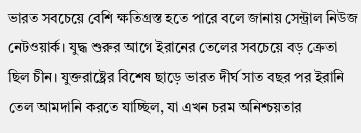ভারত সবচেয়ে বেশি ক্ষতিগ্রস্ত হতে পারে বলে জানায় সেন্ট্রাল নিউজ নেটওয়ার্ক। যুদ্ধ শুরুর আগে ইরানের তেলের সবচেয়ে বড় ক্রেতা ছিল চীন। যুক্তরাষ্ট্রের বিশেষ ছাড়ে ভারত দীর্ঘ সাত বছর পর ইরানি তেল আমদানি করতে যাচ্ছিল, যা এখন চরম অনিশ্চয়তার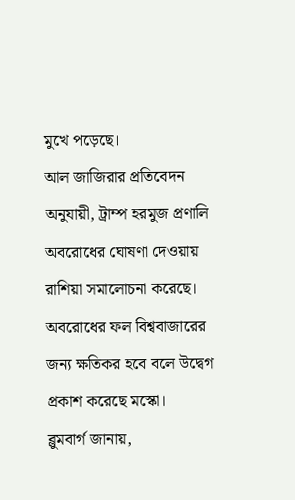মুখে পড়েছে।
আল জাজিরার প্রতিবেদন অনুযায়ী, ট্রাম্প হরমুজ প্রণালি অবরোধের ঘোষণা দেওয়ায় রাশিয়া সমালোচনা করেছে। অবরোধের ফল বিশ্ববাজারের জন্য ক্ষতিকর হবে বলে উদ্বেগ প্রকাশ করেছে মস্কো।
ব্লুমবার্গ জানায়,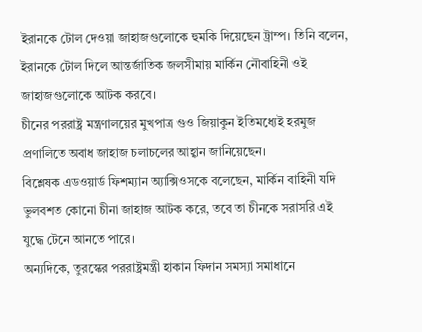ইরানকে টোল দেওয়া জাহাজগুলোকে হুমকি দিয়েছেন ট্রাম্প। তিনি বলেন, ইরানকে টোল দিলে আন্তর্জাতিক জলসীমায় মার্কিন নৌবাহিনী ওই জাহাজগুলোকে আটক করবে।
চীনের পররাষ্ট্র মন্ত্রণালয়ের মুখপাত্র গুও জিয়াকুন ইতিমধ্যেই হরমুজ প্রণালিতে অবাধ জাহাজ চলাচলের আহ্বান জানিয়েছেন।
বিশ্লেষক এডওয়ার্ড ফিশম্যান অ্যাক্সিওসকে বলেছেন, মার্কিন বাহিনী যদি ভুলবশত কোনো চীনা জাহাজ আটক করে, তবে তা চীনকে সরাসরি এই যুদ্ধে টেনে আনতে পারে।
অন্যদিকে, তুরস্কের পররাষ্ট্রমন্ত্রী হাকান ফিদান সমস্যা সমাধানে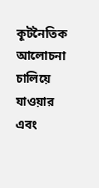কূটনৈতিক আলোচনা চালিয়ে যাওয়ার এবং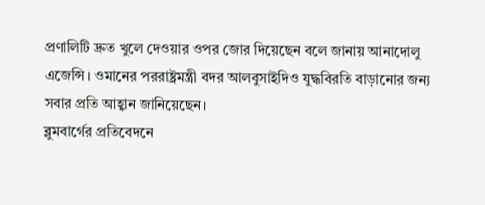প্রণালিটি দ্রুত খুলে দেওয়ার ওপর জোর দিয়েছেন বলে জানায় আনাদোলু এজেন্সি। ওমানের পররাষ্ট্রমন্ত্রী বদর আলবুসাইদিও যুদ্ধবিরতি বাড়ানোর জন্য সবার প্রতি আহ্বান জানিয়েছেন।
ব্লুমবার্গের প্রতিবেদনে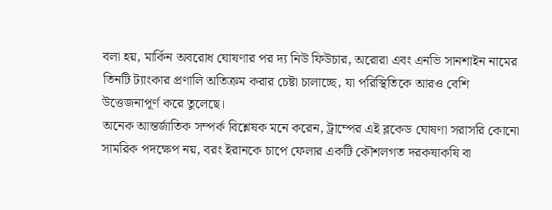বলা হয়, মার্কিন অবরোধ ঘোষণার পর দ্য নিউ ফিউচার, অরোরা এবং এনভি সানশাইন নামের তিনটি ট্যাংকার প্রণালি অতিক্রম করার চেষ্টা চালাচ্ছে, যা পরিস্থিতিকে আরও বেশি উত্তেজনাপূর্ণ করে তুলেছে।
অনেক আন্তর্জাতিক সম্পর্ক বিশ্লেষক মনে করেন, ট্রাম্পের এই ব্লকেড ঘোষণা সরাসরি কোনো সামরিক পদক্ষেপ নয়, বরং ইরানকে চাপে ফেলার একটি কৌশলগত দরকষাকষি বা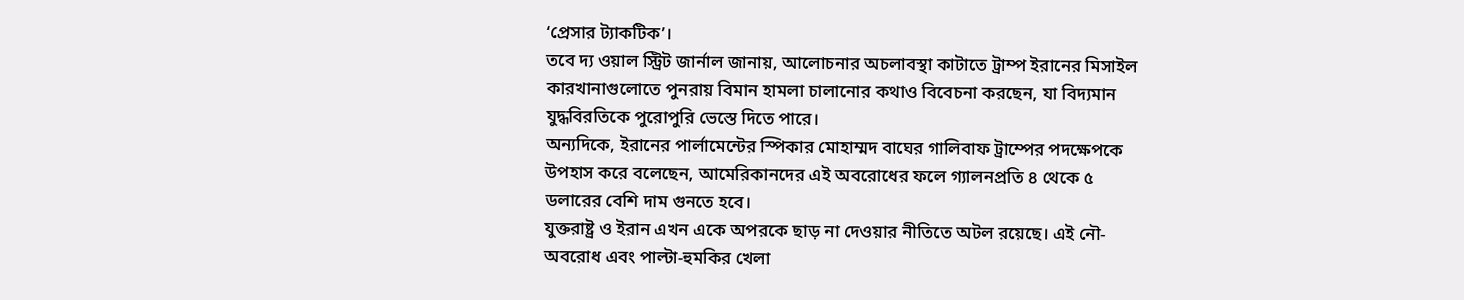‘প্রেসার ট্যাকটিক’।
তবে দ্য ওয়াল স্ট্রিট জার্নাল জানায়, আলোচনার অচলাবস্থা কাটাতে ট্রাম্প ইরানের মিসাইল কারখানাগুলোতে পুনরায় বিমান হামলা চালানোর কথাও বিবেচনা করছেন, যা বিদ্যমান যুদ্ধবিরতিকে পুরোপুরি ভেস্তে দিতে পারে।
অন্যদিকে, ইরানের পার্লামেন্টের স্পিকার মোহাম্মদ বাঘের গালিবাফ ট্রাম্পের পদক্ষেপকে উপহাস করে বলেছেন, আমেরিকানদের এই অবরোধের ফলে গ্যালনপ্রতি ৪ থেকে ৫ ডলারের বেশি দাম গুনতে হবে।
যুক্তরাষ্ট্র ও ইরান এখন একে অপরকে ছাড় না দেওয়ার নীতিতে অটল রয়েছে। এই নৌ-অবরোধ এবং পাল্টা-হুমকির খেলা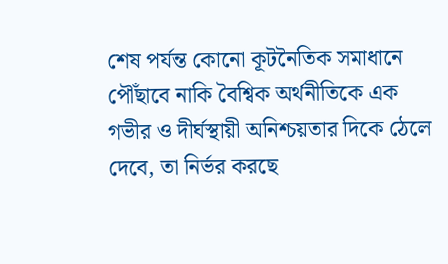শেষ পর্যন্ত কোনো কূটনৈতিক সমাধানে পৌঁছাবে নাকি বৈশ্বিক অর্থনীতিকে এক গভীর ও দীর্ঘস্থায়ী অনিশ্চয়তার দিকে ঠেলে দেবে, তা নির্ভর করছে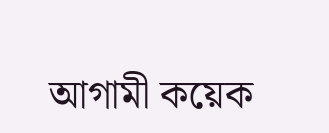আগামী কয়েক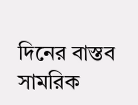দিনের বাস্তব সামরিক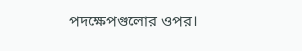পদক্ষেপগুলোর ওপর।